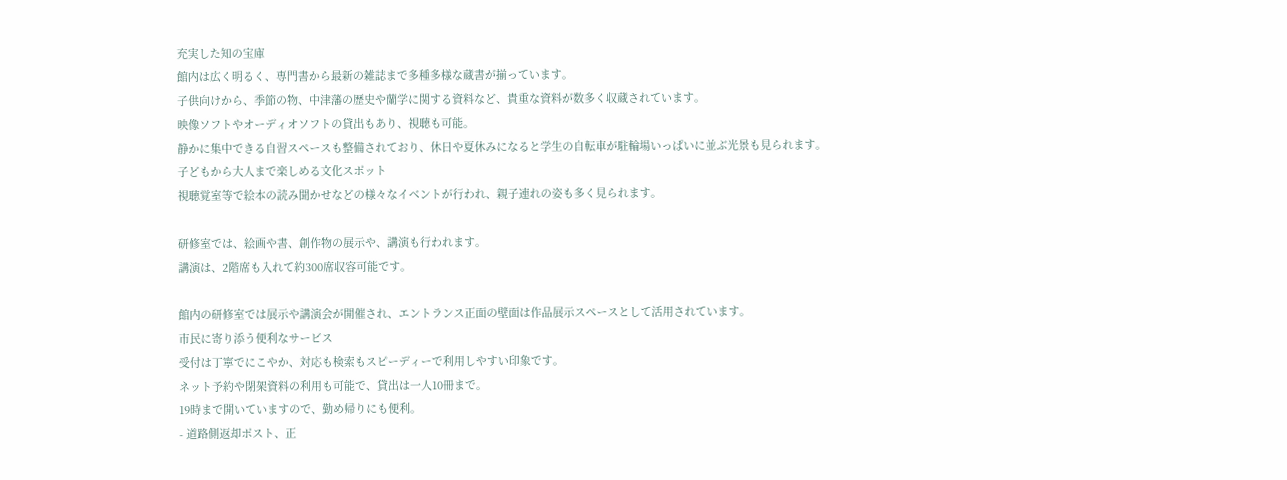充実した知の宝庫
館内は広く明るく、専門書から最新の雑誌まで多種多様な蔵書が揃っています。
子供向けから、季節の物、中津藩の歴史や蘭学に関する資料など、貴重な資料が数多く収蔵されています。
映像ソフトやオーディオソフトの貸出もあり、視聴も可能。
静かに集中できる自習スペースも整備されており、休日や夏休みになると学生の自転車が駐輪場いっぱいに並ぶ光景も見られます。
子どもから大人まで楽しめる文化スポット
視聴覚室等で絵本の読み聞かせなどの様々なイベントが行われ、親子連れの姿も多く見られます。

研修室では、絵画や書、創作物の展示や、講演も行われます。
講演は、2階席も入れて約300席収容可能です。

館内の研修室では展示や講演会が開催され、エントランス正面の壁面は作品展示スペースとして活用されています。
市民に寄り添う便利なサービス
受付は丁寧でにこやか、対応も検索もスピーディーで利用しやすい印象です。
ネット予約や閉架資料の利用も可能で、貸出は一人10冊まで。
19時まで開いていますので、勤め帰りにも便利。
- 道路側返却ポスト、正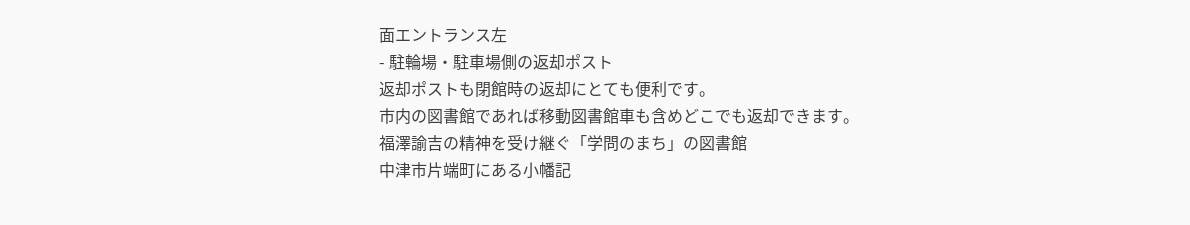面エントランス左
- 駐輪場・駐車場側の返却ポスト
返却ポストも閉館時の返却にとても便利です。
市内の図書館であれば移動図書館車も含めどこでも返却できます。
福澤諭吉の精神を受け継ぐ「学問のまち」の図書館
中津市片端町にある小幡記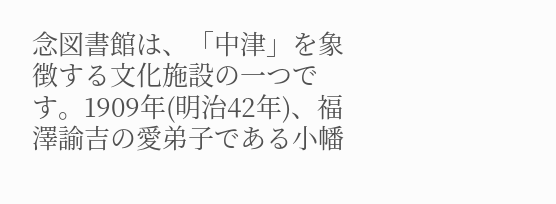念図書館は、「中津」を象徴する文化施設の一つです。1909年(明治42年)、福澤諭吉の愛弟子である小幡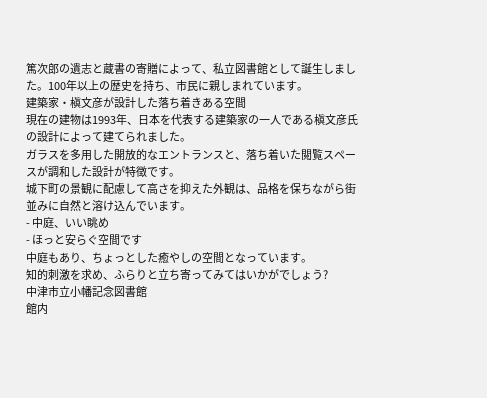篤次郎の遺志と蔵書の寄贈によって、私立図書館として誕生しました。100年以上の歴史を持ち、市民に親しまれています。
建築家・槇文彦が設計した落ち着きある空間
現在の建物は1993年、日本を代表する建築家の一人である槇文彦氏の設計によって建てられました。
ガラスを多用した開放的なエントランスと、落ち着いた閲覧スペースが調和した設計が特徴です。
城下町の景観に配慮して高さを抑えた外観は、品格を保ちながら街並みに自然と溶け込んでいます。
- 中庭、いい眺め
- ほっと安らぐ空間です
中庭もあり、ちょっとした癒やしの空間となっています。
知的刺激を求め、ふらりと立ち寄ってみてはいかがでしょう?
中津市立小幡記念図書館
館内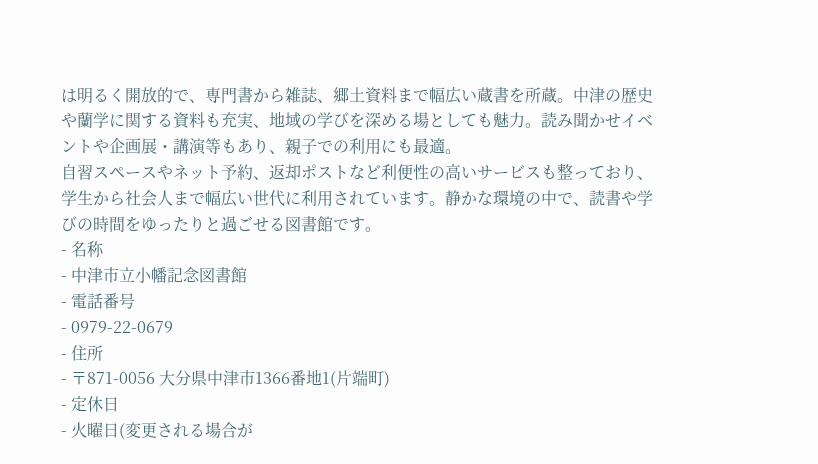は明るく開放的で、専門書から雑誌、郷土資料まで幅広い蔵書を所蔵。中津の歴史や蘭学に関する資料も充実、地域の学びを深める場としても魅力。読み聞かせイベントや企画展・講演等もあり、親子での利用にも最適。
自習スペースやネット予約、返却ポストなど利便性の高いサービスも整っており、学生から社会人まで幅広い世代に利用されています。静かな環境の中で、読書や学びの時間をゆったりと過ごせる図書館です。
- 名称
- 中津市立小幡記念図書館
- 電話番号
- 0979-22-0679
- 住所
- 〒871-0056 大分県中津市1366番地1(片端町)
- 定休日
- 火曜日(変更される場合が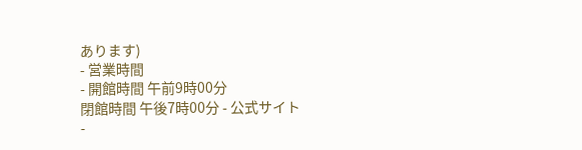あります)
- 営業時間
- 開館時間 午前9時00分
閉館時間 午後7時00分 - 公式サイト
-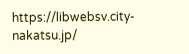https://libwebsv.city-nakatsu.jp/